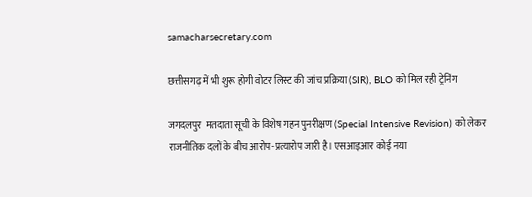samacharsecretary.com

छत्तीसगढ़ में भी शुरू होगी वोटर लिस्ट की जांच प्रक्रिया (SIR), BLO को मिल रही ट्रेनिंग

जगदलपुर  मतदाता सूची के विशेष गहन पुनरीक्षण (Special Intensive Revision) को लेकर राजनीतिक दलों के बीच आरोप-प्रत्यारोप जारी है। एसआइआर कोई नया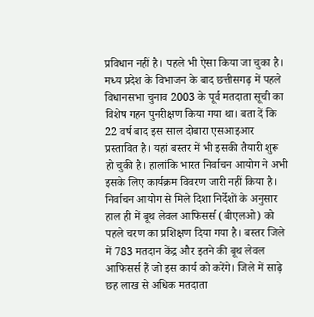प्रविधान नहीं है। पहले भी ऐसा किया जा चुका है। मध्य प्रदेश के विभाजन के बाद छत्तीसगढ़ में पहले विधानसभा चुनाव 2003 के पूर्व मतदाता सूची का विशेष गहन पुनरीक्षण किया गया था। बता दें कि 22 वर्ष बाद इस साल दोबारा एसआइआर प्रस्तावित है। यहां बस्तर में भी इसकी तैयारी शुरू हो चुकी है। हालांकि भारत निर्वाचन आयोग ने अभी इसके लिए कार्यक्रम विवरण जारी नहीं किया है। निर्वाचन आयोग से मिले दिशा निर्देशों के अनुसार हाल ही में बूथ लेवल आफिसर्स (बीएलओ) को पहले चरण का प्रशिक्षण दिया गया है। बस्तर जिले में 783 मतदान केंद्र और इतने की बूथ लेवल आफिसर्स हैं जो इस कार्य को करेंगे। जिले में साढ़े छह लाख से अधिक मतदाता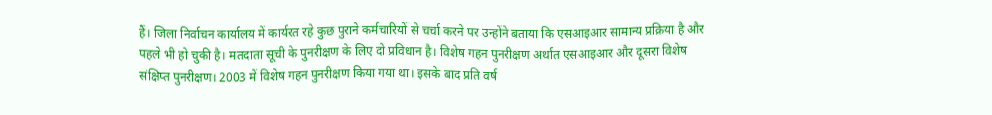हैं। जिला निर्वाचन कार्यालय में कार्यरत रहे कुछ पुराने कर्मचारियों से चर्चा करने पर उन्होंने बताया कि एसआइआर सामान्य प्रक्रिया है और पहले भी हो चुकी है। मतदाता सूची के पुनरीक्षण के लिए दो प्रविधान है। विशेष गहन पुनरीक्षण अर्थात एसआइआर और दूसरा विशेष संक्षिप्त पुनरीक्षण। 2003 में विशेष गहन पुनरीक्षण किया गया था। इसके बाद प्रति वर्ष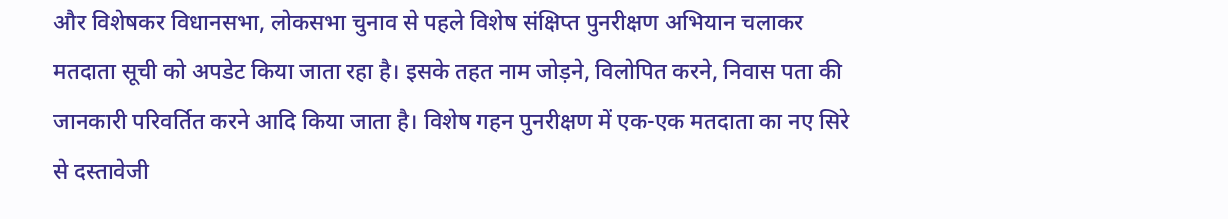और विशेषकर विधानसभा, लोकसभा चुनाव से पहले विशेष संक्षिप्त पुनरीक्षण अभियान चलाकर मतदाता सूची को अपडेट किया जाता रहा है। इसके तहत नाम जोड़ने, विलोपित करने, निवास पता की जानकारी परिवर्तित करने आदि किया जाता है। विशेष गहन पुनरीक्षण में एक-एक मतदाता का नए सिरे से दस्तावेजी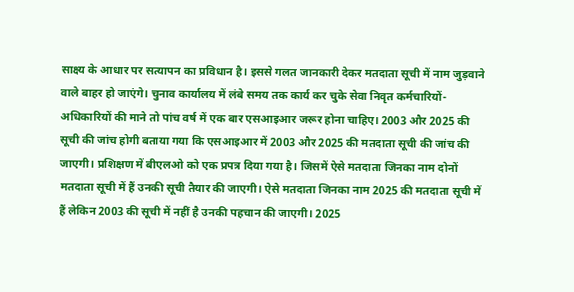साक्ष्य के आधार पर सत्यापन का प्रविधान है। इससे गलत जानकारी देकर मतदाता सूची में नाम जुड़वाने वाले बाहर हो जाएंगे। चुनाव कार्यालय में लंबे समय तक कार्य कर चुके सेवा निवृत कर्मचारियों-अधिकारियों की माने तो पांच वर्ष में एक बार एसआइआर जरूर होना चाहिए। 2003 और 2025 की सूची की जांच होगी बताया गया कि एसआइआर में 2003 और 2025 की मतदाता सूची की जांच की जाएगी। प्रशिक्षण में बीएलओ को एक प्रपत्र दिया गया है। जिसमें ऐसे मतदाता जिनका नाम दोनों मतदाता सूची में हैं उनकी सूची तैयार की जाएगी। ऐसे मतदाता जिनका नाम 2025 की मतदाता सूची में हैं लेकिन 2003 की सूची में नहीं है उनकी पहचान की जाएगी। 2025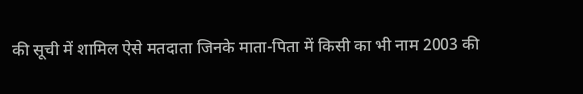की सूची में शामिल ऐसे मतदाता जिनके माता-पिता में किसी का भी नाम 2003 की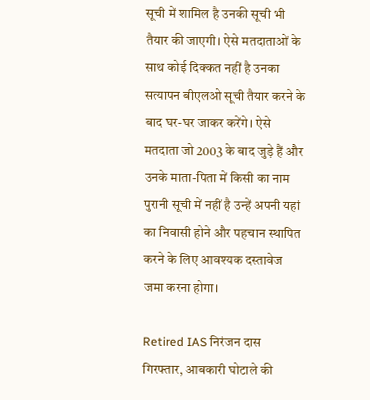सूची में शामिल है उनकी सूची भी तैयार की जाएगी। ऐसे मतदाताओं के साथ कोई दिक्कत नहीं है उनका सत्यापन बीएलओ सूची तैयार करने के बाद घर-घर जाकर करेंगे। ऐसे मतदाता जो 2003 के बाद जुड़े हैं और उनके माता-पिता में किसी का नाम पुरानी सूची में नहीं है उन्हें अपनी यहां का निवासी होने और पहचान स्थापित करने के लिए आवश्यक दस्तावेज जमा करना होगा।

Retired IAS निरंजन दास गिरफ्तार, आबकारी घोटाले की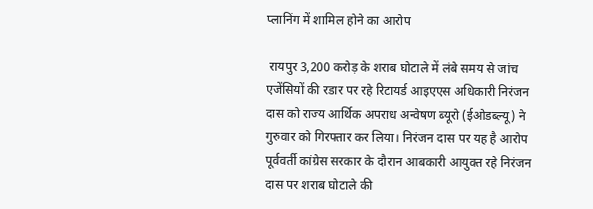प्लानिंग में शामिल होने का आरोप

 रायपुर 3,200 करोड़ के शराब घोटाले में लंबे समय से जांच एजेंसियों की रडार पर रहे रिटायर्ड आइएएस अधिकारी निरंजन दास को राज्य आर्थिक अपराध अन्वेषण ब्यूरो (ईओडब्ल्यू) ने गुरुवार को गिरफ्तार कर लिया। निरंजन दास पर यह है आरोप पूर्ववर्ती कांग्रेस सरकार के दौरान आबकारी आयुक्त रहे निरंजन दास पर शराब घोटाले की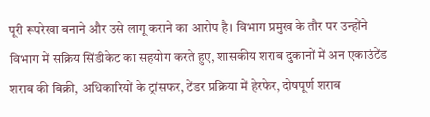पूरी रूपरेखा बनाने और उसे लागू कराने का आरोप है। विभाग प्रमुख के तौर पर उन्होंने विभाग में सक्रिय सिंडीकेट का सहयोग करते हुए, शासकीय शराब दुकानों में अन एकाउंटेंड शराब की बिक्री, अधिकारियों के ट्रांसफर, टेंडर प्रक्रिया में हेरफेर, दोषपूर्ण शराब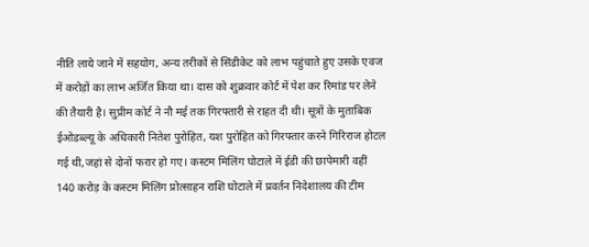नीति लाये जाने में सहयोग, अन्य तरीकों से सिंडीकेट को लाभ पहुंचाते हुए उसके एवज में करोड़ों का लाभ अर्जित किया था। दास को शुक्रवार कोर्ट में पेश कर रिमांड पर लेने की तैयारी है। सुप्रीम कोर्ट ने नौ मई तक गिरफ्तारी से राहत दी थी। सूत्रों के मुताबिक ईओडब्ल्यू के अधिकारी नितेश पुरोहित, यश पुरोहित को गिरफ्तार करने गिरिराज होटल गई थी,जहां से दोनों फरार हो गए। कस्टम मिलिंग घोटाले में ईडी की छापेमारी वहीं 140 करोड़ के कस्टम मिलिंग प्रोत्साहन राशि घोटाले में प्रवर्तन निदेशालय की टीम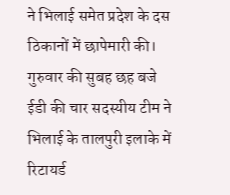ने भिलाई समेत प्रदेश के दस ठिकानों में छापेमारी की। गुरुवार की सुबह छह बजे ईडी की चार सदस्यीय टीम ने भिलाई के तालपुरी इलाके में रिटायर्ड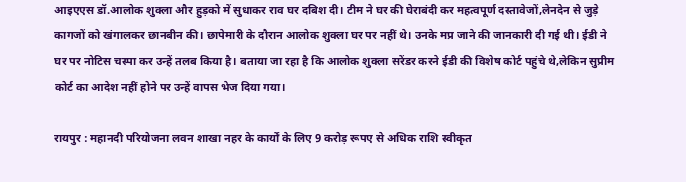आइएएस डॉ.आलोक शुक्ला और हुड़को में सुधाकर राव घर दबिश दी। टीम ने घर की घेराबंदी कर महत्वपूर्ण दस्तावेजों,लेनदेन से जुड़े कागजों को खंगालकर छानबीन की। छापेमारी के दौरान आलोक शुक्ला घर पर नहीं थे। उनके मप्र जाने की जानकारी दी गई थी। ईडी ने घर पर नोटिस चस्पा कर उन्हें तलब किया है। बताया जा रहा है कि आलोक शुक्ला सरेंडर करने ईडी की विशेष कोर्ट पहुंचे थे,लेकिन सुप्रीम कोर्ट का आदेश नहीं होने पर उन्हें वापस भेज दिया गया।

रायपुर : महानदी परियोजना लवन शाखा नहर के कार्यों के लिए 9 करोड़ रूपए से अधिक राशि स्वीकृत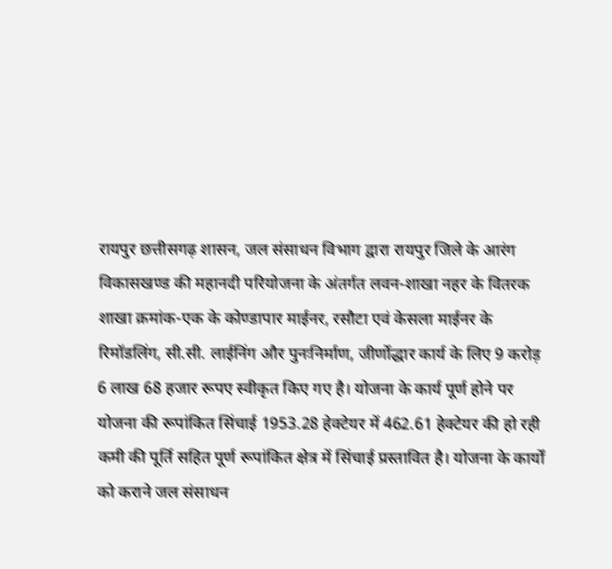रायपुर छत्तीसगढ़ शासन, जल संसाधन विभाग द्वारा रायपुर जिले के आरंग विकासखण्ड की महानदी परियोजना के अंतर्गत लवन-शाखा नहर के वितरक शाखा क्रमांक-एक के कोण्डापार माईनर, रसौटा एवं केसला माईनर के रिमॉडलिंग, सी.सी. लाईनिंग और पुनःनिर्माण, जीर्णोद्धार कार्य के लिए 9 करोड़ 6 लाख 68 हजार रूपए स्वीकृत किए गए है। योजना के कार्य पूर्ण होने पर योजना की रूपांकित सिंचाई 1953.28 हेक्टेयर में 462.61 हेक्टेयर की हो रही कमी की पूर्ति सहित पूर्ण रूपांकित क्षेत्र में सिंचाई प्रस्तावित है। योजना के कार्यों को कराने जल संसाधन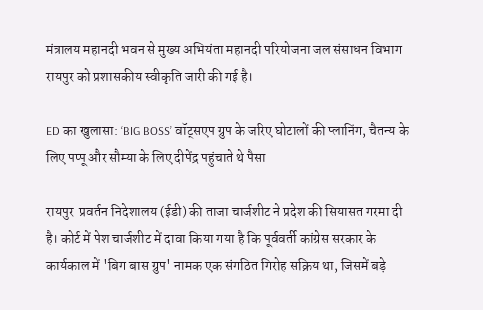मंत्रालय महानदी भवन से मुख्य अभियंता महानदी परियोजना जल संसाधन विभाग रायपुर को प्रशासकीय स्वीकृति जारी की गई है।

ED का खुलासा: ‘BIG BOSS’ वॉट्सएप ग्रुप के जरिए घोटालों की प्लानिंग, चैतन्य के लिए पप्पू और सौम्या के लिए दीपेंद्र पहुंचाते थे पैसा

रायपुर  प्रवर्तन निदेशालय (ईडी) की ताजा चार्जशीट ने प्रदेश की सियासत गरमा दी है। कोर्ट में पेश चार्जशीट में दावा किया गया है कि पूर्ववर्ती कांग्रेस सरकार के कार्यकाल में 'बिग बास ग्रुप' नामक एक संगठित गिरोह सक्रिय था, जिसमें बड़े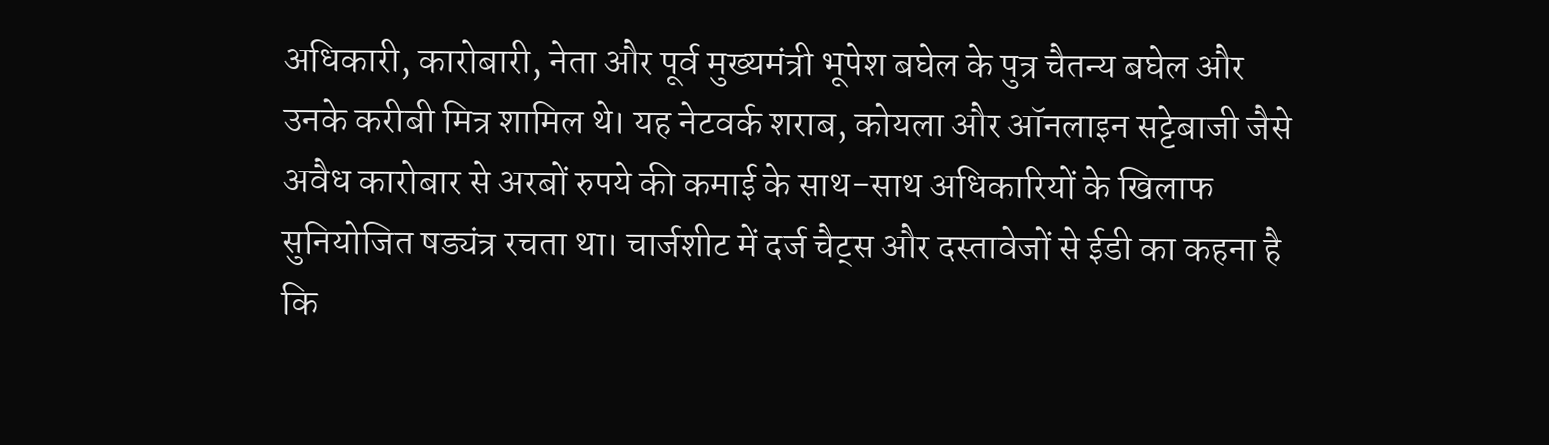अधिकारी, कारोबारी, नेता और पूर्व मुख्यमंत्री भूपेश बघेल के पुत्र चैतन्य बघेल और उनके करीबी मित्र शामिल थे। यह नेटवर्क शराब, कोयला और ऑनलाइन सट्टेबाजी जैसे अवैध कारोबार से अरबों रुपये की कमाई के साथ-साथ अधिकारियों के खिलाफ सुनियोजित षड्यंत्र रचता था। चार्जशीट में दर्ज चैट्स और दस्तावेजों से ईडी का कहना है कि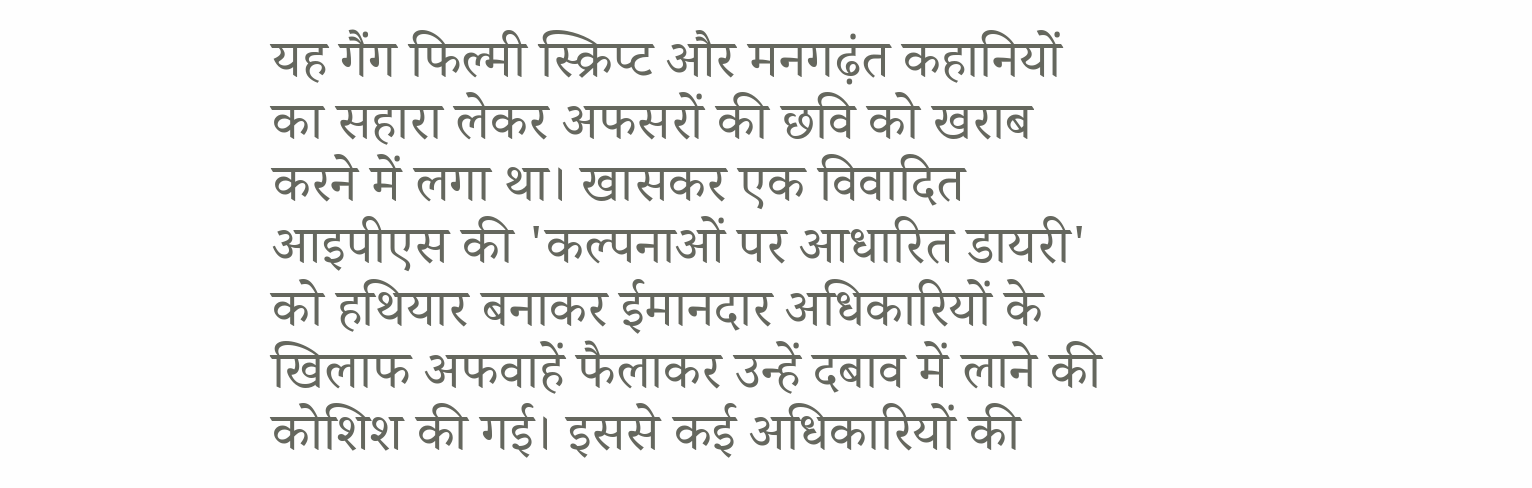यह गैंग फिल्मी स्क्रिप्ट और मनगढ़ंत कहानियों का सहारा लेकर अफसरों की छवि को खराब करने में लगा था। खासकर एक विवादित आइपीएस की 'कल्पनाओं पर आधारित डायरी' को हथियार बनाकर ईमानदार अधिकारियों के खिलाफ अफवाहें फैलाकर उन्हें दबाव में लाने की कोशिश की गई। इससे कई अधिकारियों की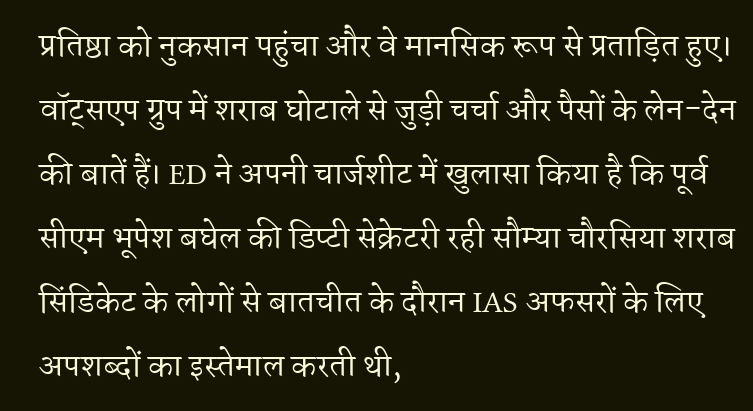प्रतिष्ठा को नुकसान पहुंचा और वे मानसिक रूप से प्रताड़ित हुए। वॉट्सएप ग्रुप में शराब घोटाले से जुड़ी चर्चा और पैसों के लेन-देन की बातें हैं। ED ने अपनी चार्जशीट में खुलासा किया है कि पूर्व सीएम भूपेश बघेल की डिप्टी सेक्रेटरी रही सौम्या चौरसिया शराब सिंडिकेट के लोगों से बातचीत के दौरान IAS अफसरों के लिए अपशब्दों का इस्तेमाल करती थी,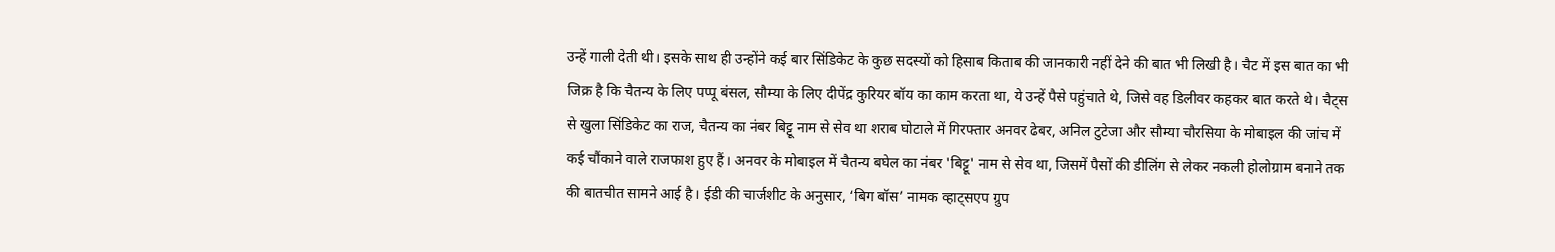उन्हें गाली देती थी। इसके साथ ही उन्होंने कई बार सिंडिकेट के कुछ सदस्यों को हिसाब किताब की जानकारी नहीं देने की बात भी लिखी है। चैट में इस बात का भी जिक्र है कि चैतन्य के लिए पप्पू बंसल, सौम्या के लिए दीपेंद्र कुरियर बॉय का काम करता था, ये उन्हें पैसे पहुंचाते थे, जिसे वह डिलीवर कहकर बात करते थे। चैट्स से खुला सिंडिकेट का राज, चैतन्य का नंबर बिट्टू नाम से सेव था शराब घोटाले में गिरफ्तार अनवर ढेबर, अनिल टुटेजा और सौम्या चौरसिया के मोबाइल की जांच में कई चौंकाने वाले राजफाश हुए हैं। अनवर के मोबाइल में चैतन्य बघेल का नंबर 'बिट्टू' नाम से सेव था, जिसमें पैसों की डीलिंग से लेकर नकली होलोग्राम बनाने तक की बातचीत सामने आई है। ईडी की चार्जशीट के अनुसार, ‘बिग बॉस’ नामक व्हाट्सएप ग्रुप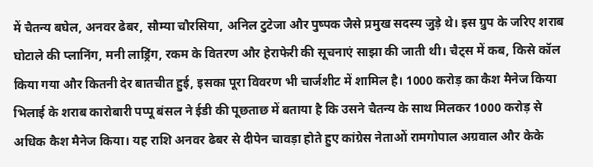में चैतन्य बघेल, अनवर ढेबर, सौम्या चौरसिया, अनिल टुटेजा और पुष्पक जैसे प्रमुख सदस्य जुड़े थे। इस ग्रुप के जरिए शराब घोटाले की प्लानिंग, मनी लाड्रिंग, रकम के वितरण और हेराफेरी की सूचनाएं साझा की जाती थी। चैट्स में कब, किसे कॉल किया गया और कितनी देर बातचीत हुई, इसका पूरा विवरण भी चार्जशीट में शामिल है। 1000 करोड़ का कैश मैनेज किया भिलाई के शराब कारोबारी पप्पू बंसल ने ईडी की पूछताछ में बताया है कि उसने चैतन्य के साथ मिलकर 1000 करोड़ से अधिक कैश मैनेज किया। यह राशि अनवर ढेबर से दीपेन चावड़ा होते हुए कांग्रेस नेताओं रामगोपाल अग्रवाल और केके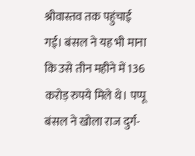श्रीवास्तव तक पहुंचाई गई। बंसल ने यह भी माना कि उसे तीन महीने में 136 करोड़ रुपये मिले थे। पप्पू बंसल ने खोला राज दुर्ग-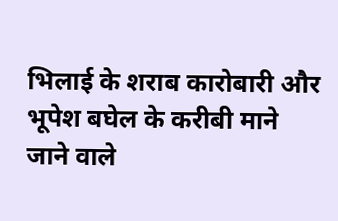भिलाई के शराब कारोबारी और भूपेश बघेल के करीबी माने जाने वाले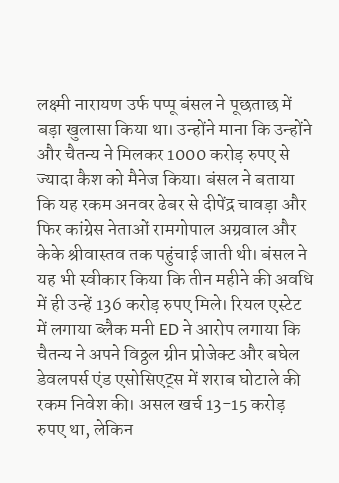लक्ष्मी नारायण उर्फ पप्पू बंसल ने पूछताछ में बड़ा खुलासा किया था। उन्होंने माना कि उन्होंने और चैतन्य ने मिलकर 1000 करोड़ रुपए से ज्यादा कैश को मैनेज किया। बंसल ने बताया कि यह रकम अनवर ढेबर से दीपेंद्र चावड़ा और फिर कांग्रेस नेताओं रामगोपाल अग्रवाल और केके श्रीवास्तव तक पहुंचाई जाती थी। बंसल ने यह भी स्वीकार किया कि तीन महीने की अवधि में ही उन्हें 136 करोड़ रुपए मिले। रियल एस्टेट में लगाया ब्लैक मनी ED ने आरोप लगाया कि चैतन्य ने अपने विठ्ठल ग्रीन प्रोजेक्ट और बघेल डेवलपर्स एंड एसोसिएट्स में शराब घोटाले की रकम निवेश की। असल खर्च 13-15 करोड़ रुपए था, लेकिन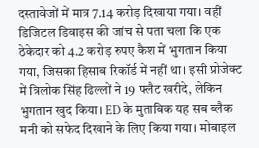दस्तावेजों में मात्र 7.14 करोड़ दिखाया गया। वहीं डिजिटल डिवाइस की जांच से पता चला कि एक ठेकेदार को 4.2 करोड़ रुपए कैश में भुगतान किया गया, जिसका हिसाब रिकॉर्ड में नहीं था। इसी प्रोजेक्ट में त्रिलोक सिंह ढिल्लों ने 19 फ्लैट खरीदे, लेकिन भुगतान खुद किया। ED के मुताबिक यह सब ब्लैक मनी को सफेद दिखाने के लिए किया गया। मोबाइल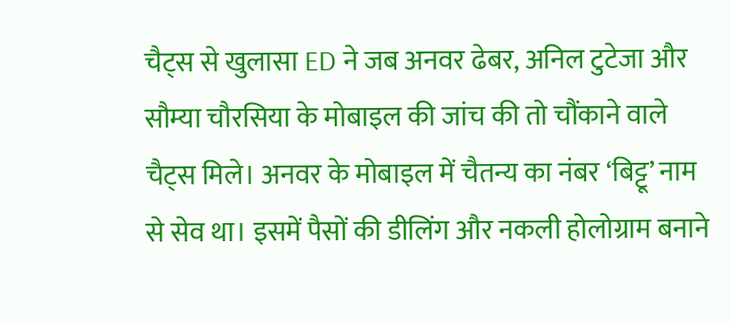चैट्स से खुलासा ED ने जब अनवर ढेबर, अनिल टुटेजा और सौम्या चौरसिया के मोबाइल की जांच की तो चौंकाने वाले चैट्स मिले। अनवर के मोबाइल में चैतन्य का नंबर ‘बिट्टू’ नाम से सेव था। इसमें पैसों की डीलिंग और नकली होलोग्राम बनाने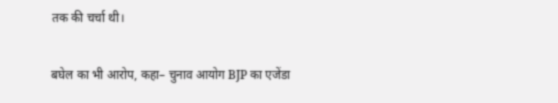तक की चर्चा थी।

बघेल का भी आरोप, कहा– चुनाव आयोग BJP का एजेंडा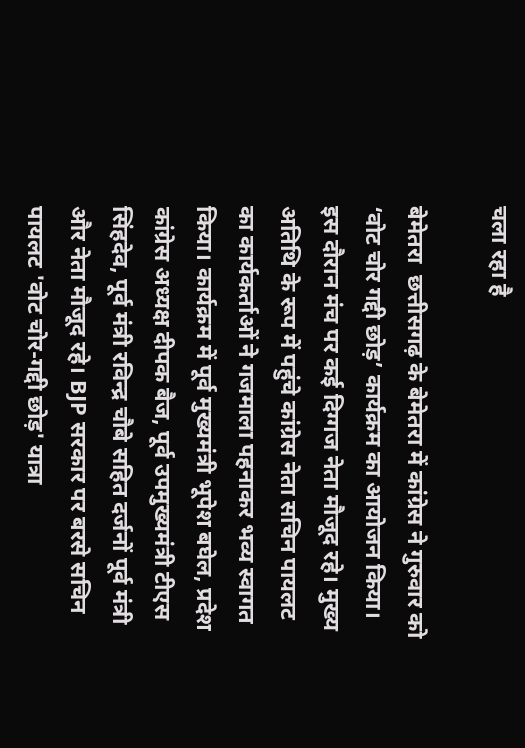चला रहा है

बेमेतरा  छत्तीसगढ़ के बेमेतरा में कांग्रेस ने गुरुवार को ‘वोट चोर गद्दी छोड़’ कार्यक्रम का आयोजन किया। इस दौरान मंच पर कई दिग्गज नेता मौजूद रहे। मुख्य अतिथि के रूप में पहुंचे कांग्रेस नेता सचिन पायलट का कार्यकर्ताओं ने गजमाला पहनाकर भव्य स्वागत किया। कार्यक्रम में पूर्व मुख्यमंत्री भूपेश बघेल, प्रदेश कांग्रेस अध्यक्ष दीपक बैज, पूर्व उपमुख्यमंत्री टीएस सिंहदेव, पूर्व मंत्री रविन्द्र चौबे सहित दर्जनों पूर्व मंत्री और नेता मौजूद रहे। BJP सरकार पर बरसे सचिन पायलट 'वोट चोर-गद्दी छोड़' यात्रा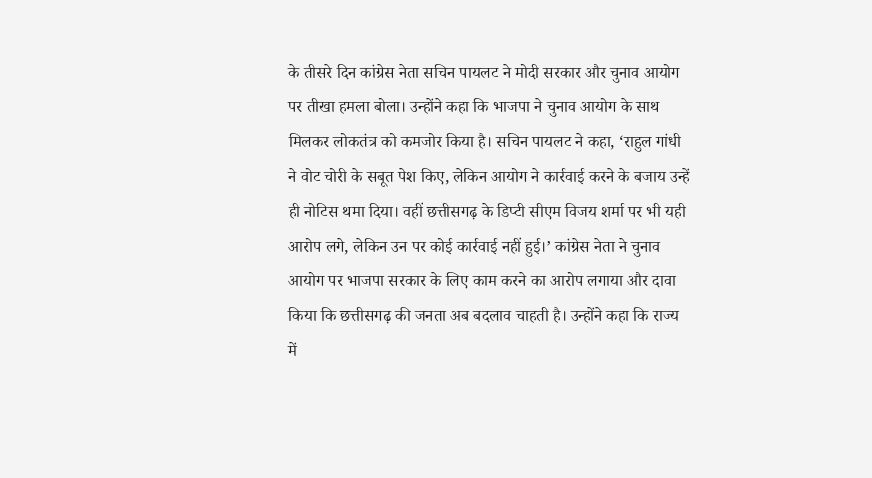के तीसरे दिन कांग्रेस नेता सचिन पायलट ने मोदी सरकार और चुनाव आयोग पर तीखा हमला बोला। उन्होंने कहा कि भाजपा ने चुनाव आयोग के साथ मिलकर लोकतंत्र को कमजोर किया है। सचिन पायलट ने कहा, ‘राहुल गांधी ने वोट चोरी के सबूत पेश किए, लेकिन आयोग ने कार्रवाई करने के बजाय उन्हें ही नोटिस थमा दिया। वहीं छत्तीसगढ़ के डिप्टी सीएम विजय शर्मा पर भी यही आरोप लगे, लेकिन उन पर कोई कार्रवाई नहीं हुई।’ कांग्रेस नेता ने चुनाव आयोग पर भाजपा सरकार के लिए काम करने का आरोप लगाया और दावा किया कि छत्तीसगढ़ की जनता अब बदलाव चाहती है। उन्होंने कहा कि राज्य में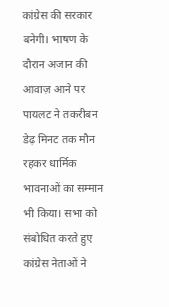कांग्रेस की सरकार बनेगी। भाषण के दौरान अजान की आवाज़ आने पर पायलट ने तकरीबन डेढ़ मिनट तक मौन रहकर धार्मिक भावनाओं का सम्मान भी किया। सभा को संबोधित करते हुए कांग्रेस नेताओं ने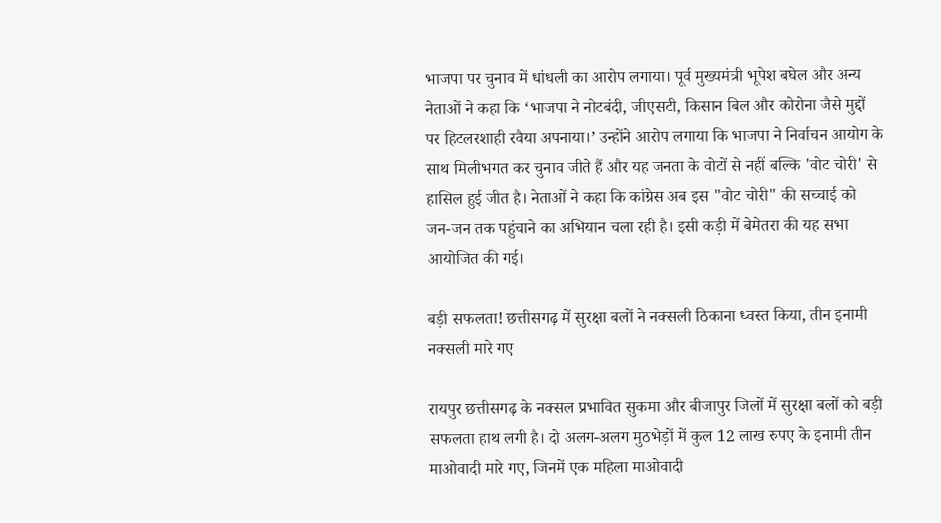भाजपा पर चुनाव में धांधली का आरोप लगाया। पूर्व मुख्यमंत्री भूपेश बघेल और अन्य नेताओं ने कहा कि ‘भाजपा ने नोटबंदी, जीएसटी, किसान बिल और कोरोना जैसे मुद्दों पर हिटलरशाही रवैया अपनाया।’ उन्होंने आरोप लगाया कि भाजपा ने निर्वाचन आयोग के साथ मिलीभगत कर चुनाव जीते हैं और यह जनता के वोटों से नहीं बल्कि 'वोट चोरी' से हासिल हुई जीत है। नेताओं ने कहा कि कांग्रेस अब इस "वोट चोरी" की सच्चाई को जन-जन तक पहुंचाने का अभियान चला रही है। इसी कड़ी में बेमेतरा की यह सभा आयोजित की गई।

बड़ी सफलता! छत्तीसगढ़ में सुरक्षा बलों ने नक्सली ठिकाना ध्वस्त किया, तीन इनामी नक्सली मारे गए

रायपुर छत्तीसगढ़ के नक्सल प्रभावित सुकमा और बीजापुर जिलों में सुरक्षा बलों को बड़ी सफलता हाथ लगी है। दो अलग-अलग मुठभेड़ों में कुल 12 लाख रुपए के इनामी तीन माओवादी मारे गए, जिनमें एक महिला माओवादी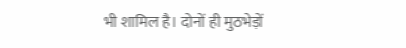भी शामिल है। दोनों ही मुठभेड़ों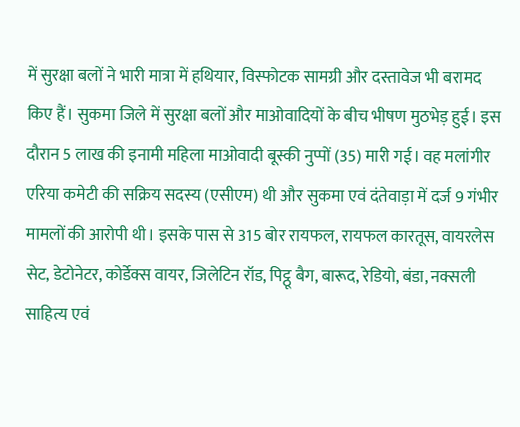में सुरक्षा बलों ने भारी मात्रा में हथियार, विस्फोटक सामग्री और दस्तावेज भी बरामद किए हैं। सुकमा जिले में सुरक्षा बलों और माओवादियों के बीच भीषण मुठभेड़ हुई। इस दौरान 5 लाख की इनामी महिला माओवादी बूस्की नुप्पों (35) मारी गई। वह मलांगीर एरिया कमेटी की सक्रिय सदस्य (एसीएम) थी और सुकमा एवं दंतेवाड़ा में दर्ज 9 गंभीर मामलों की आरोपी थी। इसके पास से 315 बोर रायफल, रायफल कारतूस, वायरलेस सेट, डेटोनेटर, कोर्डेक्स वायर, जिलेटिन रॉड, पिट्ठू बैग, बारूद, रेडियो, बंडा, नक्सली साहित्य एवं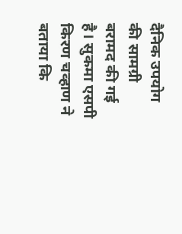दैनिक उपयोग की सामग्री बरामद की गई है। सुकमा एसपी किरण चव्हाण ने बताया कि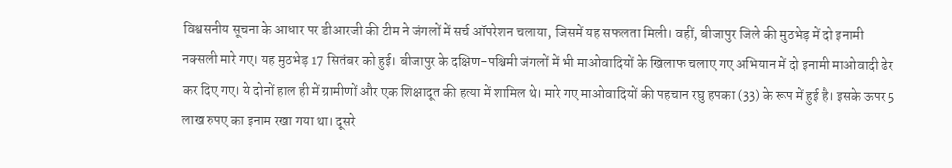विश्वसनीय सूचना के आधार पर डीआरजी की टीम ने जंगलों में सर्च ऑपरेशन चलाया, जिसमें यह सफलता मिली। वहीं, बीजापुर जिले की मुठभेड़ में दो इनामी नक्सली मारे गए। यह मुठभेड़ 17 सितंबर को हुई। बीजापुर के दक्षिण-पश्चिमी जंगलों में भी माओवादियों के खिलाफ चलाए गए अभियान में दो इनामी माओवादी ढेर कर दिए गए। ये दोनों हाल ही में ग्रामीणों और एक शिक्षादूत की हत्या में शामिल थे। मारे गए माओवादियों की पहचान रघु हपका (33) के रूप में हुई है। इसके ऊपर 5 लाख रुपए का इनाम रखा गया था। दूसरे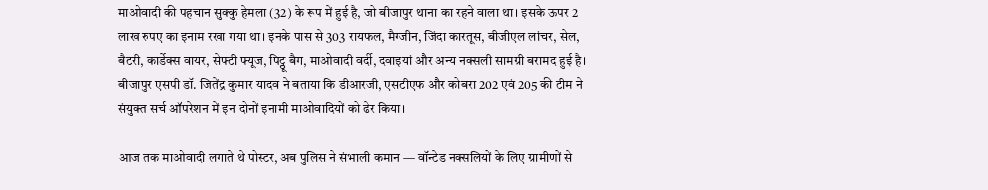माओवादी की पहचान सुक्कु हेमला (32) के रूप में हुई है, जो बीजापुर थाना का रहने वाला था। इसके ऊपर 2 लाख रुपए का इनाम रखा गया था। इनके पास से 303 रायफल, मैग्जीन, जिंदा कारतूस, बीजीएल लांचर, सेल, बैटरी, कार्डेक्स वायर, सेफ्टी फ्यूज, पिट्ठू बैग, माओवादी वर्दी, दवाइयां और अन्य नक्सली सामग्री बरामद हुई है। बीजापुर एसपी डॉ. जितेंद्र कुमार यादव ने बताया कि डीआरजी, एसटीएफ और कोबरा 202 एवं 205 की टीम ने संयुक्त सर्च ऑपरेशन में इन दोनों इनामी माओवादियों को ढेर किया।

आज तक माओवादी लगाते थे पोस्टर, अब पुलिस ने संभाली कमान — वॉन्टेड नक्सलियों के लिए ग्रामीणों से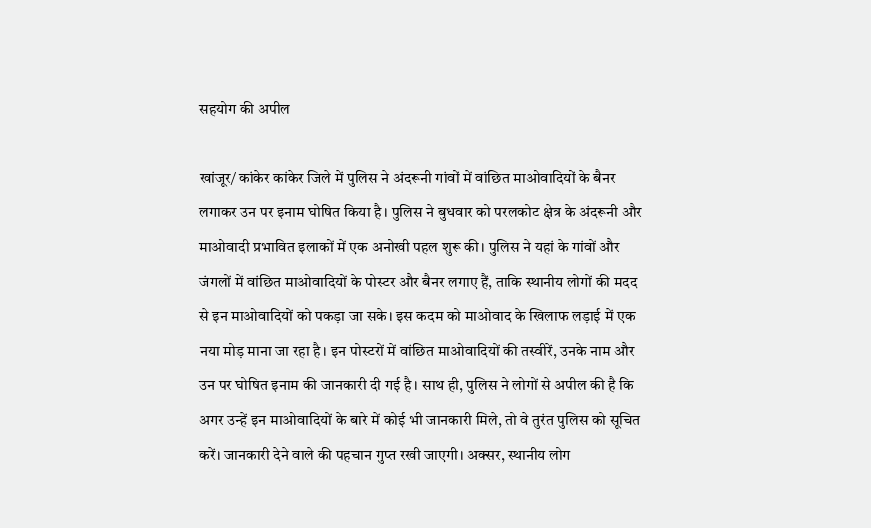सहयोग की अपील

खांजूर/ कांकेर कांकेर जिले में पुलिस ने अंदरूनी गांवों में वांछित माओवादियों के बैनर लगाकर उन पर इनाम घोषित किया है। पुलिस ने बुधवार को परलकोट क्षेत्र के अंदरूनी और माओवादी प्रभावित इलाकों में एक अनोखी पहल शुरू की। पुलिस ने यहां के गांवों और जंगलों में वांछित माओवादियों के पोस्टर और बैनर लगाए हैं, ताकि स्थानीय लोगों की मदद से इन माओवादियों को पकड़ा जा सके। इस कदम को माओवाद के खिलाफ लड़ाई में एक नया मोड़ माना जा रहा है। इन पोस्टरों में वांछित माओवादियों की तस्वीरें, उनके नाम और उन पर घोषित इनाम की जानकारी दी गई है। साथ ही, पुलिस ने लोगों से अपील की है कि अगर उन्हें इन माओवादियों के बारे में कोई भी जानकारी मिले, तो वे तुरंत पुलिस को सूचित करें। जानकारी देने वाले की पहचान गुप्त रखी जाएगी। अक्सर, स्थानीय लोग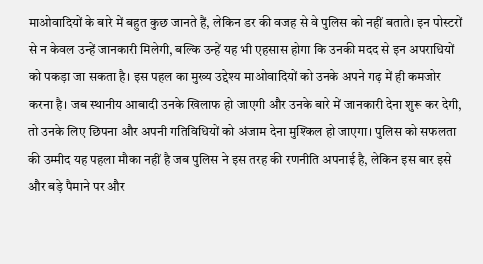माओवादियों के बारे में बहुत कुछ जानते हैं, लेकिन डर की वजह से वे पुलिस को नहीं बताते। इन पोस्टरों से न केवल उन्हें जानकारी मिलेगी, बल्कि उन्हें यह भी एहसास होगा कि उनकी मदद से इन अपराधियों को पकड़ा जा सकता है। इस पहल का मुख्य उद्देश्य माओवादियों को उनके अपने गढ़ में ही कमजोर करना है। जब स्थानीय आबादी उनके खिलाफ हो जाएगी और उनके बारे में जानकारी देना शुरू कर देगी, तो उनके लिए छिपना और अपनी गतिविधियों को अंजाम देना मुश्किल हो जाएगा। पुलिस को सफलता की उम्मीद यह पहला मौका नहीं है जब पुलिस ने इस तरह की रणनीति अपनाई है, लेकिन इस बार इसे और बड़े पैमाने पर और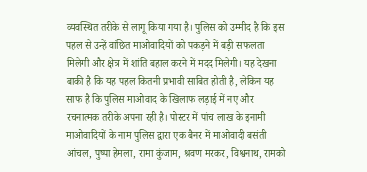व्यवस्थित तरीके से लागू किया गया है। पुलिस को उम्मीद है कि इस पहल से उन्हें वांछित माओवादियों को पकड़ने में बड़ी सफलता मिलेगी और क्षेत्र में शांति बहाल करने में मदद मिलेगी। यह देखना बाकी है कि यह पहल कितनी प्रभावी साबित होती है, लेकिन यह साफ है कि पुलिस माओवाद के खिलाफ लड़ाई में नए और रचनात्मक तरीके अपना रही है। पोस्टर में पांच लाख के इनामी माओवादियों के नाम पुलिस द्वारा एक बैनर में माओवादी बसंती आंचल, पुष्पा हेमला, रामा कुंजाम, श्रवण मरकर, विश्वनाथ, रामको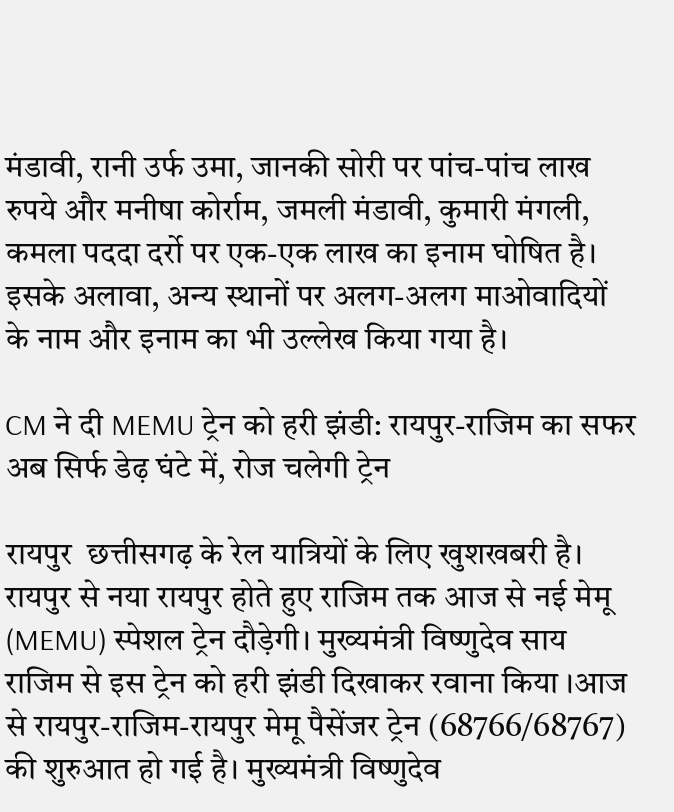मंडावी, रानी उर्फ उमा, जानकी सोरी पर पांच-पांच लाख रुपये और मनीषा कोर्राम, जमली मंडावी, कुमारी मंगली, कमला पददा दर्रो पर एक-एक लाख का इनाम घोषित है। इसके अलावा, अन्य स्थानों पर अलग-अलग माओवादियों के नाम और इनाम का भी उल्लेख किया गया है।

CM ने दी MEMU ट्रेन को हरी झंडी: रायपुर-राजिम का सफर अब सिर्फ डेढ़ घंटे में, रोज चलेगी ट्रेन

रायपुर  छत्तीसगढ़ के रेल यात्रियों के लिए खुशखबरी है। रायपुर से नया रायपुर होते हुए राजिम तक आज से नई मेमू (MEMU) स्पेशल ट्रेन दौड़ेगी। मुख्यमंत्री विष्णुदेव साय  राजिम से इस ट्रेन को हरी झंडी दिखाकर रवाना किया ।आज से रायपुर-राजिम-रायपुर मेमू पैसेंजर ट्रेन (68766/68767) की शुरुआत हो गई है। मुख्यमंत्री विष्णुदेव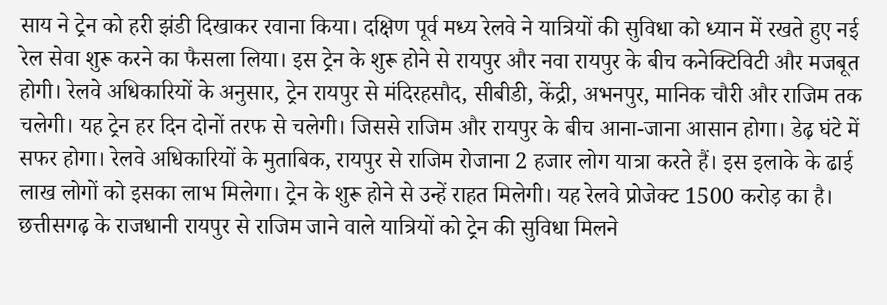साय ने ट्रेन को हरी झंडी दिखाकर रवाना किया। दक्षिण पूर्व मध्य रेलवे ने यात्रियों की सुविधा को ध्यान में रखते हुए नई रेल सेवा शुरू करने का फैसला लिया। इस ट्रेन के शुरू होने से रायपुर और नवा रायपुर के बीच कनेक्टिविटी और मजबूत होगी। रेलवे अधिकारियों के अनुसार, ट्रेन रायपुर से मंदिरहसौद, सीबीडी, केंद्री, अभनपुर, मानिक चौरी और राजिम तक चलेगी। यह ट्रेन हर दिन दोनों तरफ से चलेगी। जिससे राजिम और रायपुर के बीच आना-जाना आसान होगा। डेढ़ घंटे में सफर होगा। रेलवे अधिकारियों के मुताबिक, रायपुर से राजिम रोजाना 2 हजार लोग यात्रा करते हैं। इस इलाके के ढाई लाख लोगों को इसका लाभ मिलेगा। ट्रेन के शुरू होने से उन्हें राहत मिलेगी। यह रेलवे प्रोजेक्ट 1500 करोड़ का है। छत्तीसगढ़ के राजधानी रायपुर से राजिम जाने वाले यात्रियों को ट्रेन की सुविधा मिलने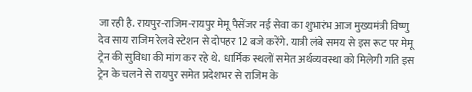जा रही है. रायपुर-राजिम-रायपुर मेमू पैसेंजर नई सेवा का शुभारंभ आज मुख्यमंत्री विष्णु देव साय राजिम रेलवे स्टेशन से दोपहर 12 बजे करेंगे. यात्री लंबे समय से इस रूट पर मेमू ट्रेन की सुविधा की मांग कर रहे थे.  धार्मिक स्थलों समेत अर्थव्यवस्था को मिलेगी गति इस ट्रेन के चलने से रायपुर समेत प्रदेशभर से राजिम के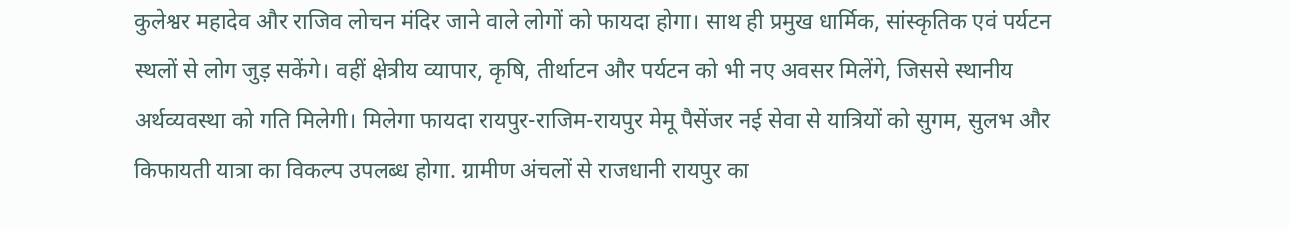कुलेश्वर महादेव और राजिव लोचन मंदिर जाने वाले लोगों को फायदा होगा। साथ ही प्रमुख धार्मिक, सांस्कृतिक एवं पर्यटन स्थलों से लोग जुड़ सकेंगे। वहीं क्षेत्रीय व्यापार, कृषि, तीर्थाटन और पर्यटन को भी नए अवसर मिलेंगे, जिससे स्थानीय अर्थव्यवस्था को गति मिलेगी। मिलेगा फायदा रायपुर-राजिम-रायपुर मेमू पैसेंजर नई सेवा से यात्रियों को सुगम, सुलभ और किफायती यात्रा का विकल्प उपलब्ध होगा. ग्रामीण अंचलों से राजधानी रायपुर का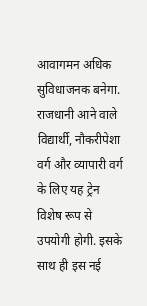आवागमन अधिक सुविधाजनक बनेगा. राजधानी आने वाले विद्यार्थी, नौकरीपेशा वर्ग और व्यापारी वर्ग के लिए यह ट्रेन विशेष रूप से उपयोगी होगी. इसके साथ ही इस नई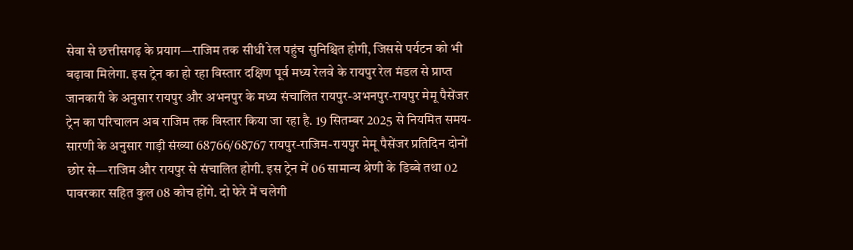सेवा से छत्तीसगढ़ के प्रयाग—राजिम तक सीधी रेल पहुंच सुनिश्चित होगी, जिससे पर्यटन को भी बढ़ावा मिलेगा. इस ट्रेन का हो रहा विस्तार दक्षिण पूर्व मध्य रेलवे के रायपुर रेल मंडल से प्राप्त जानकारी के अनुसार रायपुर और अभनपुर के मध्य संचालित रायपुर-अभनपुर-रायपुर मेमू पैसेंजर ट्रेन का परिचालन अब राजिम तक विस्तार किया जा रहा है. 19 सितम्बर 2025 से नियमित समय-सारणी के अनुसार गाड़ी संख्या 68766/68767 रायपुर-राजिम-रायपुर मेमू पैसेंजर प्रतिदिन दोनों छोर से—राजिम और रायपुर से संचालित होगी. इस ट्रेन में 06 सामान्य श्रेणी के डिब्बे तथा 02 पावरकार सहित कुल 08 कोच होंगे. दो फेरे में चलेगी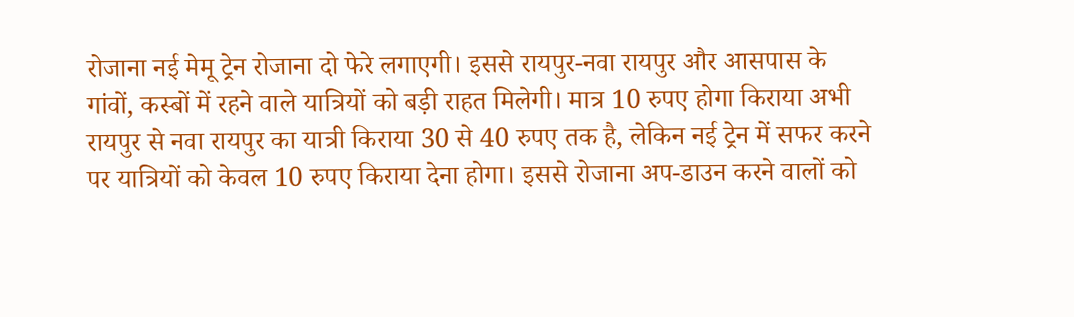रोजाना नई मेमू ट्रेन रोजाना दो फेरे लगाएगी। इससे रायपुर-नवा रायपुर और आसपास के गांवों, कस्बों में रहने वाले यात्रियों को बड़ी राहत मिलेगी। मात्र 10 रुपए होगा किराया अभी रायपुर से नवा रायपुर का यात्री किराया 30 से 40 रुपए तक है, लेकिन नई ट्रेन में सफर करने पर यात्रियों को केवल 10 रुपए किराया देना होगा। इससे रोजाना अप-डाउन करने वालों को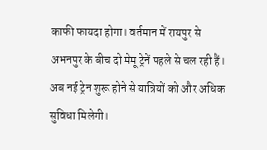काफी फायदा होगा। वर्तमान में रायपुर से अभनपुर के बीच दो मेमू ट्रेनें पहले से चल रही हैं। अब नई ट्रेन शुरू होने से यात्रियों को और अधिक सुविधा मिलेगी।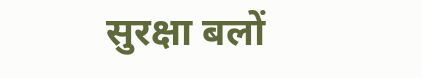सुरक्षा बलों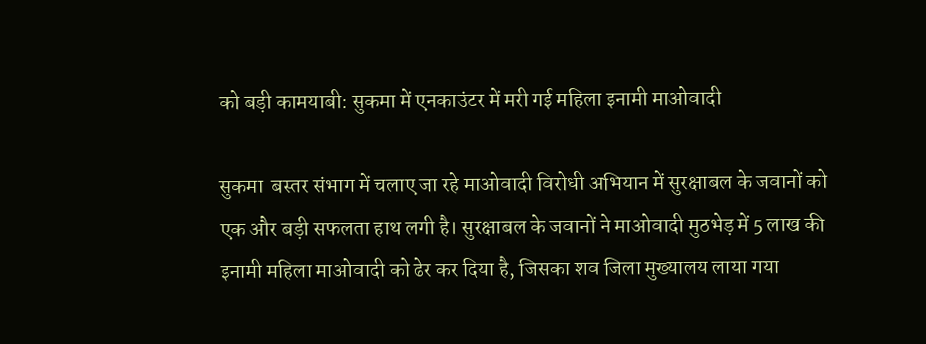को बड़ी कामयाबी: सुकमा में एनकाउंटर में मरी गई महिला इनामी माओवादी

सुकमा  बस्तर संभाग में चलाए जा रहे माओवादी विरोधी अभियान में सुरक्षाबल के जवानों को एक और बड़ी सफलता हाथ लगी है। सुरक्षाबल के जवानों ने माओवादी मुठभेड़ में 5 लाख की इनामी महिला माओवादी को ढेर कर दिया है, जिसका शव जिला मुख्यालय लाया गया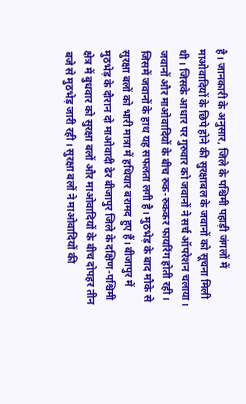है। जानकारी के अनुसार, जिले के पश्चिमी पहाड़ी जंगलों में माओवादियों के छिपे होने की सुरक्षाबल के जवानों को सूचना मिली थी। जिसके आधार पर गुरुवार को जवानों ने सर्च ऑपरेशन चलाया। जवानों और माओवादियों के बीच रुक-रुककर फायरिंग होती रही। जिसमें जवानों के हाथ यह सफलता लगी है। मुठभेड़ के बाद मौके से सुरक्षा बलों को भारी मात्रा में हथियार बरामद हुए हैं। बीजापुर में मुठभेड़ के दौरान दो माओवादी ढेर बीजापुर जिले के दक्षिण-पश्चिमी क्षेत्र में बुधवार को सुरक्षा बलों और माओवादियों के बीच दोपहर तीन बजे से मुठभेड़ जारी रही। सुरक्षा बलों ने माओवादियों की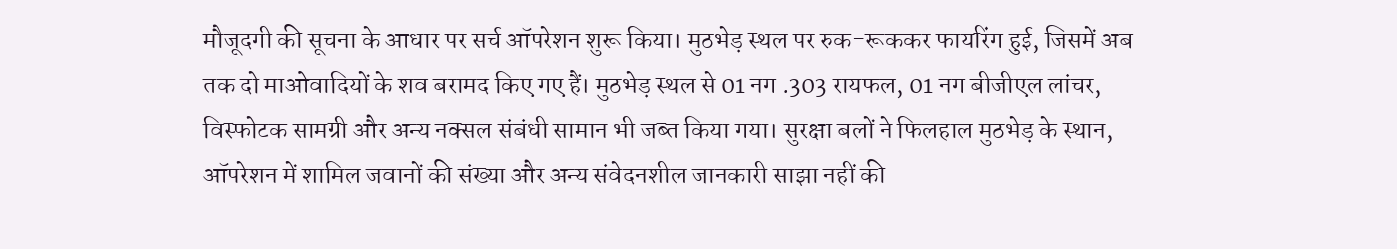मौजूदगी की सूचना के आधार पर सर्च ऑपरेशन शुरू किया। मुठभेड़ स्थल पर रुक-रूककर फायरिंग हुई, जिसमें अब तक दो माओवादियों के शव बरामद किए गए हैं। मुठभेड़ स्थल से 01 नग .303 रायफल, 01 नग बीजीएल लांचर, विस्फोटक सामग्री और अन्य नक्सल संबंधी सामान भी जब्त किया गया। सुरक्षा बलों ने फिलहाल मुठभेड़ के स्थान, ऑपरेशन में शामिल जवानों की संख्या और अन्य संवेदनशील जानकारी साझा नहीं की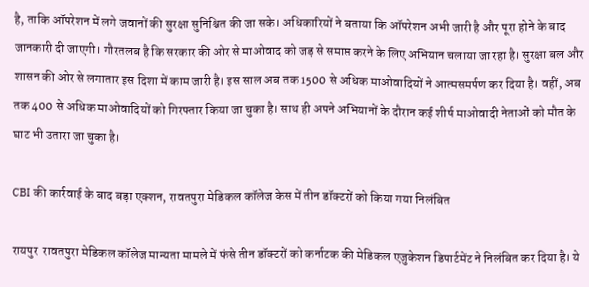है, ताकि ऑपरेशन में लगे जवानों की सुरक्षा सुनिश्चित की जा सके। अधिकारियों ने बताया कि ऑपरेशन अभी जारी है और पूरा होने के बाद जानकारी दी जाएगी। गौरतलब है कि सरकार की ओर से माओवाद को जड़ से समाप्त करने के लिए अभियान चलाया जा रहा है। सुरक्षा बल और शासन की ओर से लगातार इस दिशा में काम जारी है। इस साल अब तक 1500 से अधिक माओवादियों ने आत्मसमर्पण कर दिया है। वहीं, अब तक 400 से अधिक माओवादियों को गिरफ्तार किया जा चुका है। साथ ही अपने अभियानों के दौरान कई शीर्ष माओवादी नेताओं को मौत के घाट भी उतारा जा चुका है।

CBI की कार्रवाई के बाद बड़ा एक्शन, रावतपुरा मेडिकल कॉलेज केस में तीन डॉक्टरों को किया गया निलंबित

रायपुर  रावतपुरा मेडिकल कॉलेज मान्यता मामले में फंसे तीन डॉक्टरों को कर्नाटक की मेडिकल एजुकेशन डिपार्टमेंट ने निलंबित कर दिया है। ये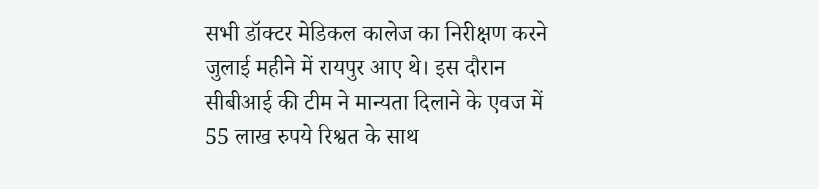सभी डॉक्टर मेडिकल कालेज का निरीक्षण करने जुलाई महीने में रायपुर आए थे। इस दौरान सीबीआई की टीम ने मान्यता दिलाने के एवज में 55 लाख रुपये रिश्वत के साथ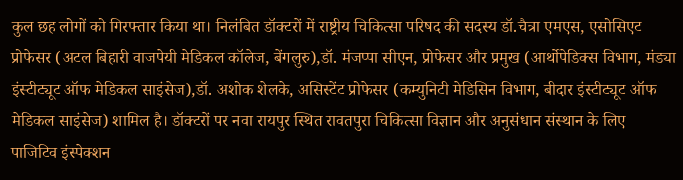कुल छह लोगों को गिरफ्तार किया था। निलंबित डॉक्टरों में राष्ट्रीय चिकित्सा परिषद की सदस्य डॉ.चैत्रा एमएस, एसोसिएट प्रोफेसर (अटल बिहारी वाजपेयी मेडिकल कॉलेज, बेंगलुरु),डॉ. मंजप्पा सीएन, प्रोफेसर और प्रमुख (आर्थोपेडिक्स विभाग, मंड्या इंस्टीट्यूट ऑफ मेडिकल साइंसेज),डॉ. अशोक शेलके, असिस्टेंट प्रोफेसर (कम्युनिटी मेडिसिन विभाग, बीदार इंस्टीट्यूट ऑफ मेडिकल साइंसेज) शामिल है। डॉक्टरों पर नवा रायपुर स्थित रावतपुरा चिकित्सा विज्ञान और अनुसंधान संस्थान के लिए पाजिटिव इंस्पेक्शन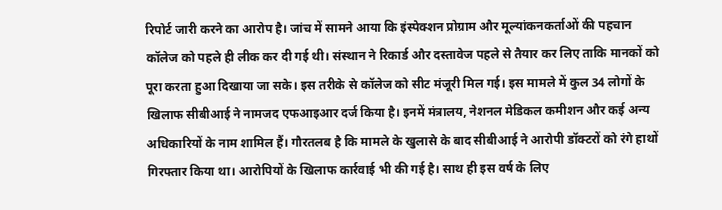रिपोर्ट जारी करने का आरोप है। जांच में सामने आया कि इंस्पेक्शन प्रोग्राम और मूल्यांकनकर्ताओं की पहचान कॉलेज को पहले ही लीक कर दी गई थी। संस्थान ने रिकार्ड और दस्तावेज पहले से तैयार कर लिए ताकि मानकों को पूरा करता हुआ दिखाया जा सके। इस तरीके से कॉलेज को सीट मंजूरी मिल गई। इस मामले में कुल 34 लोगों के खिलाफ सीबीआई ने नामजद एफआइआर दर्ज किया है। इनमें मंत्रालय, नेशनल मेडिकल कमीशन और कई अन्य अधिकारियों के नाम शामिल हैं। गौरतलब है कि मामले के खुलासे के बाद सीबीआई ने आरोपी डॉक्टरों को रंगे हाथों गिरफ्तार किया था। आरोपियों के खिलाफ कार्रवाई भी की गई है। साथ ही इस वर्ष के लिए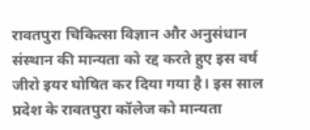रावतपुरा चिकित्सा विज्ञान और अनुसंधान संस्थान की मान्यता को रद्द करते हुए इस वर्ष जीरो इयर घोषित कर दिया गया है। इस साल प्रदेश के रावतपुरा कॉलेज को मान्यता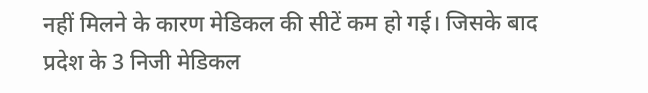नहीं मिलने के कारण मेडिकल की सीटें कम हो गई। जिसके बाद प्रदेश के 3 निजी मेडिकल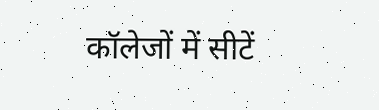कॉलेजों में सीटें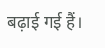बढ़ाई गई हैं।